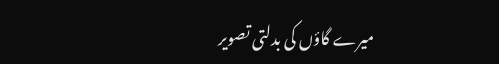میرے گاؤں کی بدلتی تصویر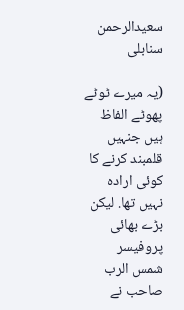سعیدالرحمن سنابلی

(یہ میرے ٹوٹے پھوٹے الفاظ ہیں جنہیں قلمبند کرنے کا کوئی ارادہ نہیں تھا. لیکن بڑے بھائی پروفیسر شمس الرب صاحب نے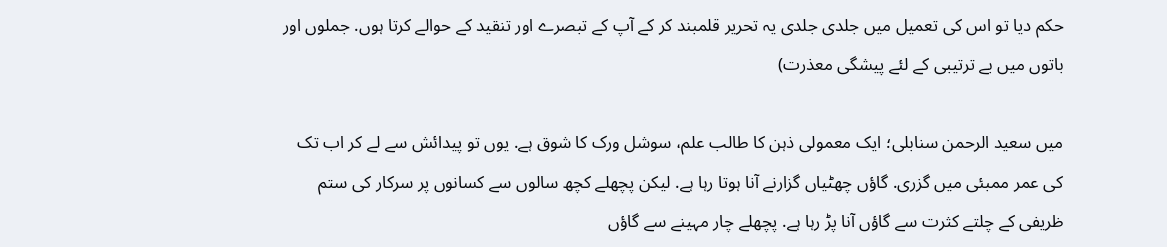حکم دیا تو اس کی تعمیل میں جلدی جلدی یہ تحریر قلمبند کر کے آپ کے تبصرے اور تنقید کے حوالے کرتا ہوں. جملوں اور باتوں میں بے ترتیبی کے لئے پیشگی معذرت)

میں سعید الرحمن سنابلی؛ ایک معمولی ذہن کا طالب علم، سوشل ورک کا شوق ہے. یوں تو پیدائش سے لے کر اب تک کی عمر ممبئی میں گزری. گاؤں چھٹیاں گزارنے آنا ہوتا رہا ہے. لیکن پچھلے کچھ سالوں سے کسانوں پر سرکار کی ستم ظریفی کے چلتے کثرت سے گاؤں آنا پڑ رہا ہے. پچھلے چار مہینے سے گاؤں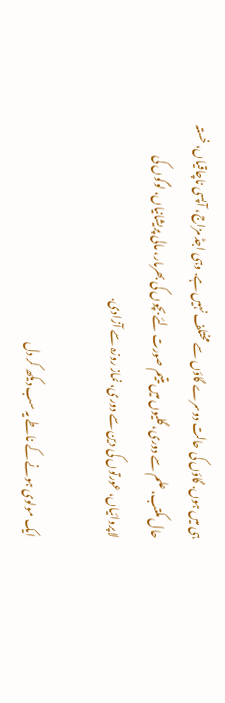ہی میں ہوں. گاؤں کی حالت دوسرے گاؤں سے مختلف نہیں ہے. وہی اجڈ مزاج، آپسی ناچاقیاں، خستہ حال مکتب، علم سے دوری، گلیوں میں یتیم صورت لئے بچوں کی بھرمار، مالی پریشانیاں، لوگوں کی لاپروائیاں، عورتوں کی دین سے دوری، نماز روزہ سے آزادی.

ایک مولوی ہونے کے ناطے یہ سب دیکھ کر دل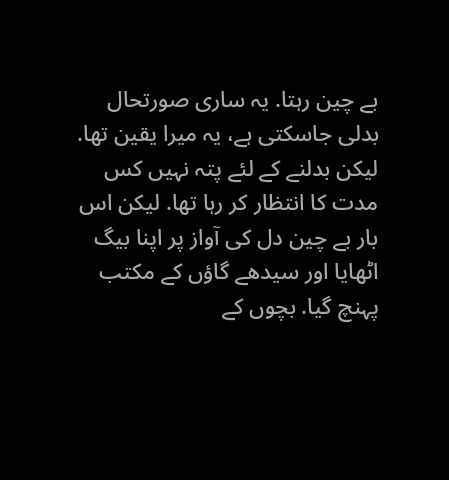بے چین رہتا. یہ ساری صورتحال بدلی جاسکتی ہے، یہ میرا یقین تھا. لیکن بدلنے کے لئے پتہ نہیں کس مدت کا انتظار کر رہا تھا. لیکن اس بار بے چین دل کی آواز پر اپنا بیگ اٹھایا اور سیدھے گاؤں کے مکتب پہنچ گیا. بچوں کے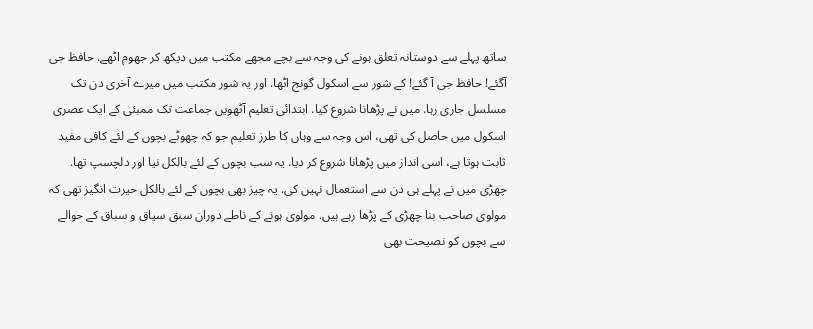ساتھ پہلے سے دوستانہ تعلق ہونے کی وجہ سے بچے مجھے مکتب میں دیکھ کر جھوم اٹھے. حافظ جی آگئے! حافظ جی آ گئے! کے شور سے اسکول گونج اٹھا. اور یہ شور مکتب میں میرے آخری دن تک مسلسل جاری رہا. میں نے پڑھانا شروع کیا. ابتدائی تعلیم آٹھویں جماعت تک ممبئی کے ایک عصری اسکول میں حاصل کی تھی، اس وجہ سے وہاں کا طرز تعلیم جو کہ چھوٹے بچوں کے لئے کافی مفید ثابت ہوتا ہے، اسی انداز میں پڑھانا شروع کر دیا. یہ سب بچوں کے لئے بالکل نیا اور دلچسپ تھا. چھڑی میں نے پہلے ہی دن سے استعمال نہیں کی. یہ چیز بھی بچوں کے لئے بالکل حیرت انگیز تھی کہ مولوی صاحب بنا چھڑی کے پڑھا رہے ہیں. مولوی ہونے کے ناطے دوران سبق سیاق و سباق کے حوالے سے بچوں کو نصیحت بھی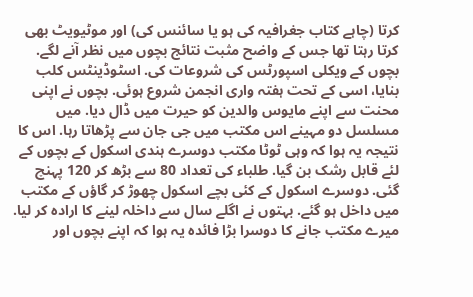کرتا (چاہے کتاب جغرافیہ کی ہو یا سائنس کی) اور موٹیویٹ بھی کرتا رہتا تھا جس کے واضح مثبت نتائج بچوں میں نظر آنے لگے. بچوں کے ویکلی اسپورٹس کی شروعات کی. اسٹوڈینٹس کلب بنایا، اسی کے تحت ہفتہ واری انجمن شروع ہوئی. بچوں نے اپنی محنت سے اپنے مایوس والدین کو حیرت میں ڈال دیا. میں مسلسل دو مہینے اس مکتب میں جی جان سے پڑھاتا رہا. اس کا نتیجہ یہ ہوا کہ وہی ٹوٹا مکتب دوسرے ہندی اسکول کے بچوں کے لئے قابل رشک بن گیا. طلباء کی تعداد 80 سے بڑھ کر 120 پہنچ گئی. دوسرے اسکول کے کئی بچے اسکول چھوڑ کر گاؤں کے مکتب میں داخل ہو گئے. بہتوں نے اگلے سال سے داخلہ لینے کا ارادہ کر لیا. میرے مکتب جانے کا دوسرا بڑا فائدہ یہ ہوا کہ اپنے بچوں اور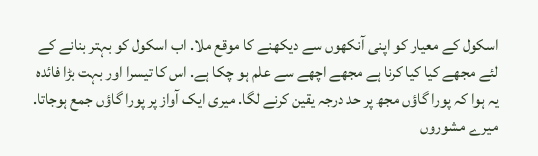اسکول کے معیار کو اپنی آنکھوں سے دیکھنے کا موقع ملا. اب اسکول کو بہتر بنانے کے لئے مجھے کیا کیا کرنا ہے مجھے اچھے سے علم ہو چکا ہے. اس کا تیسرا اور بہت بڑا فائدہ یہ ہوا کہ پورا گاؤں مجھ پر حد درجہ یقین کرنے لگا. میری ایک آواز پر پورا گاؤں جمع ہوجاتا. میرے مشوروں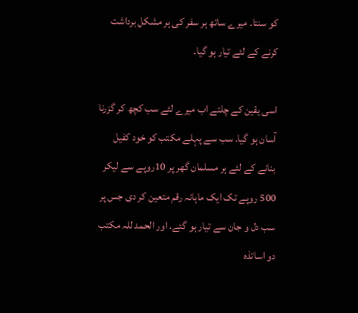کو سنتا. میرے ساتھ ہر سفر کی ہر مشکل برداشت کرنے کے لئے تیار ہو گیا.

اسی یقین کے چلتے اب میرے لئے سب کچھ کر گزرنا آسان ہو گیا. سب سے پہلے مکتب کو خود کفیل بنانے کے لئے ہر مسلمان گھر پر 10روپے سے لیکر 500 روپے تک ایک ماہانہ رقم متعین کر دی جس پر سب دل و جان سے تیار ہو گئے. اور الحمد للہ مکتب دو اساتذہ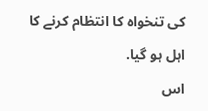کی تنخواہ کا انتظام کرنے کا اہل ہو گیا.
اس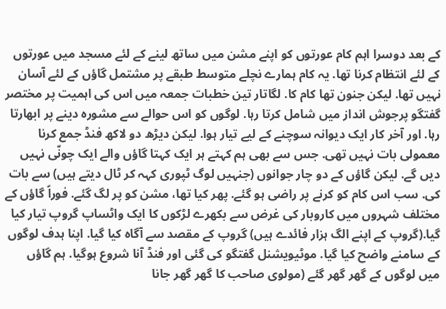کے بعد دوسرا اہم کام عورتوں کو اپنے مشن میں ساتھ لینے کے لئے مسجد میں عورتوں کے لئے انتظام کرنا تھا. یہ کام ہمارے نچلے متوسط طبقے پر مشتمل گاؤں کے لئے آسان نہیں تھا. لیکن جنون تھا کام کا. لگاتار تین خطبات جمعہ میں اس کی اہمیت پر مختصر گفتگو پرجوش انداز میں شامل کرتا رہا. لوگوں کو اس حوالے سے مشورہ دینے پر ابھارتا رہا. اور آخر کار ایک دیوانہ سوچنے کے لیے تیار ہوا. لیکن دیڑھ دو لاکھ فنڈ جمع کرنا معمولی بات نہیں تھی. جس سے بھی ہم کہتے ہر ایک کہتا گاؤں والے ایک چونّی نہیں دیں گے. لیکن گاؤں کے دو چار جوانوں (جنہیں لوگ ٹپوری کہہ کر ٹال دیتے ہیں) سے بات کی. سب اس کام کو کرنے پر راضی ہو گئے. پھر کیا تھا، مشن کو پر لگ گئے. فوراً گاؤں کے مختلف شہروں میں کاروبار کی غرض سے بکھرے لڑکوں کا ایک واٹساپ گروپ تیار کیا گیا.(گروپ کے اپنے الگ ہزار فائدے ہیں) گروپ کے مقصد سے آگاہ کیا گیا. اپنا ہدف لوگوں کے سامنے واضح کیا گیا. موٹیویشنل گفتگو کی گئی اور فنڈ آنا شروع ہوگیا. ہم گاؤں میں لوگوں کے گھر گھر گئے (مولوی صاحب کا گھر گھر جانا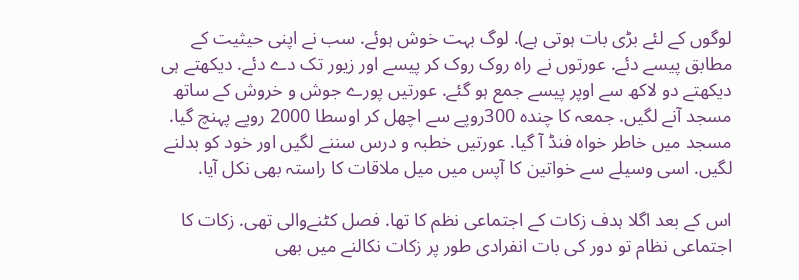لوگوں کے لئے بڑی بات ہوتی ہے). لوگ بہت خوش ہوئے. سب نے اپنی حیثیت کے مطابق پیسے دئے. عورتوں نے راہ روک روک کر پیسے اور زیور تک دے دئے. دیکھتے ہی دیکھتے دو لاکھ سے اوپر پیسے جمع ہو گئے. عورتیں پورے جوش و خروش کے ساتھ مسجد آنے لگیں. جمعہ کا چندہ 300روپے سے اچھل کر اوسطا 2000 روپے پہنچ گیا. مسجد میں خاطر خواہ فنڈ آ گیا. عورتیں خطبہ و درس سننے لگیں اور خود کو بدلنے لگیں. اسی وسیلے سے خواتین کا آپس میں میل ملاقات کا راستہ بھی نکل آیا.

اس کے بعد اگلا ہدف زکات کے اجتماعی نظم کا تھا. فصل کٹنےوالی تھی. زکات کا اجتماعی نظام تو دور کی بات انفرادی طور پر زکات نکالنے میں بھی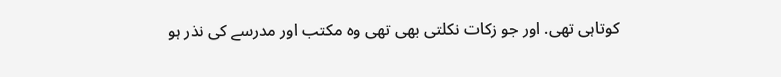کوتاہی تھی. اور جو زکات نکلتی بھی تھی وہ مکتب اور مدرسے کی نذر ہو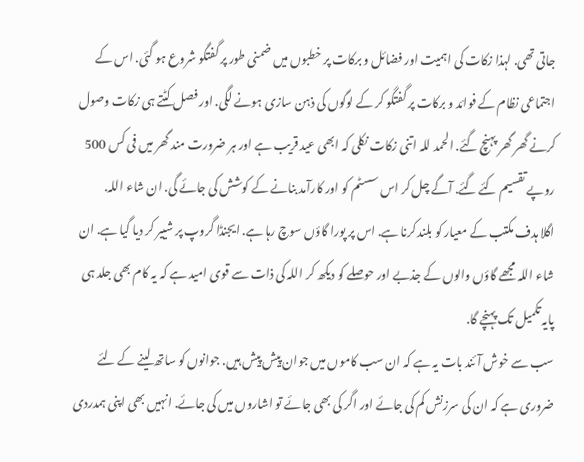جاتی تھی. لہذا زکات کی اہمیت اور فضائل و برکات پر خطبوں میں ضمنی طور پر گفتگو شروع ہو گئی. اس کے اجتماعی نظام کے فوائد و برکات پر گفتگو کر کے لوگوں کی ذہن سازی ہونے لگی. اور فصل کٹتے ہی زکات وصول کرنے گھر گھر پہنچ گئے. الحمد للہ اتنی زکات نکلی کہ ابھی عید قریب ہے اور ہر ضرورت مند گھر میں فی کس 500 روپے تقسیم کئے گئے. آگے چل کر اس سسٹم کو اور کارآمد بنانے کے کوشش کی جائے گی. ان شاء اللہ.
اگلا ہدف مکتب کے معیار کو بلند کرنا ہے. اس پر پورا گاؤں سوچ رہا ہے. ایجنڈا گروپ پر شییر کر دیا گیا ہے. ان شاء اللہ مجھے گاؤں والوں کے جذبے اور حوصلے کو دیکھ کر اللہ کی ذات سے قوی امید ہے کہ یہ کام بھی جلد ہی پایہ تکمیل تک پہنچے گا.
سب سے خوش آئند بات یہ ہے کہ ان سب کاموں میں جوان پیش پیش ہیں. جوانوں کو ساتھ لینے کے لئے ضروری ہے کہ ان کی سرزنش کم کی جائے اور اگر کی بھی جائے تو اشاروں میں کی جائے. انہیں بھی اپنی ہمدردی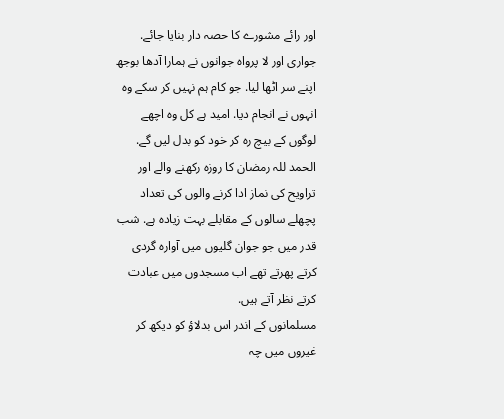اور رائے مشورے کا حصہ دار بنایا جائے. جواری اور لا پرواہ جوانوں نے ہمارا آدھا بوجھ اپنے سر اٹھا لیا. جو کام ہم نہیں کر سکے وہ انہوں نے انجام دیا. امید ہے کل وہ اچھے لوگوں کے بیچ رہ کر خود کو بدل لیں گے.
الحمد للہ رمضان کا روزہ رکھنے والے اور تراویح کی نماز ادا کرنے والوں کی تعداد پچھلے سالوں کے مقابلے بہت زیادہ ہے. شب قدر میں جو جوان گلیوں میں آوارہ گردی کرتے پھرتے تھے اب مسجدوں میں عبادت کرتے نظر آتے ہیں.
مسلمانوں کے اندر اس بدلاؤ کو دیکھ کر غیروں میں چہ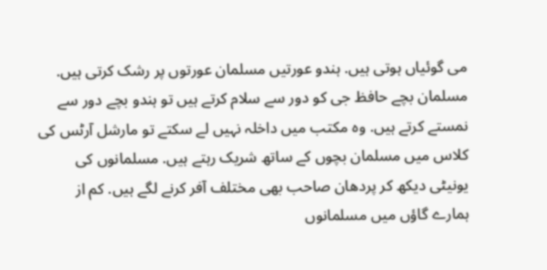می گوئیاں ہوتی ہیں. ہندو عورتیں مسلمان عورتوں پر رشک کرتی ہیں. مسلمان بچے حافظ جی کو دور سے سلام کرتے ہیں تو ہندو بچے دور سے نمستے کرتے ہیں. وہ مکتب میں داخلہ نہیں لے سکتے تو مارشل آرٹس کی کلاس میں مسلمان بچوں کے ساتھ شریک رہتے ہیں. مسلمانوں کی یونیٹی دیکھ کر پردھان صاحب بھی مختلف آفر کرنے لگے ہیں. کم از ہمارے گاؤں میں مسلمانوں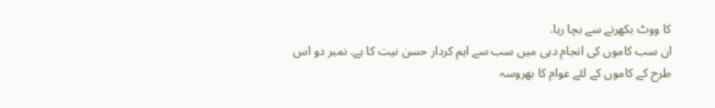کا ووٹ بکھرنے سے بچا رہا.
ان سب کاموں کی انجام دہی میں سب سے اہم کردار حسن نیت کا ہے. نمبر دو اس طرح کے کاموں کے لئے عوام کا بھروسہ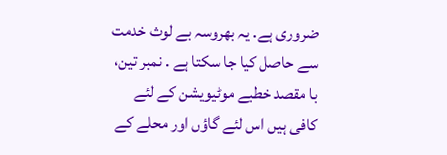ضروری ہے. یہ بھروسہ بے لوث خدمت سے حاصل کیا جا سکتا ہے . نمبر تین، با مقصد خطبے موٹیویشن کے لئے کافی ہیں اس لئے گاؤں اور محلے کے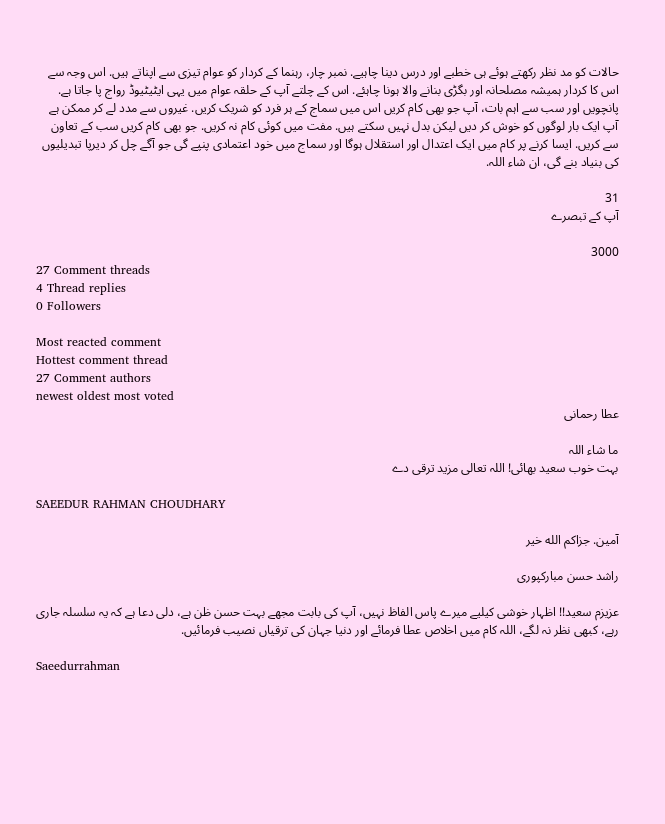حالات کو مد نظر رکھتے ہوئے ہی خطبے اور درس دینا چاہیے. نمبر چار، رہنما کے کردار کو عوام تیزی سے اپناتے ہیں. اس وجہ سے اس کا کردار ہمیشہ مصلحانہ اور بگڑی بنانے والا ہونا چاہئے. اس کے چلتے آپ کے حلقہ عوام میں یہی ایٹیٹیوڈ رواج پا جاتا ہے. پانچویں اور سب سے اہم بات، آپ جو بھی کام کریں اس میں سماج کے ہر فرد کو شریک کریں. غیروں سے مدد لے کر ممکن ہے آپ ایک بار لوگوں کو خوش کر دیں لیکن بدل نہیں سکتے ہیں. مفت میں کوئی کام نہ کریں. جو بھی کام کریں سب کے تعاون سے کریں. ایسا کرنے پر کام میں ایک اعتدال اور استقلال ہوگا اور سماج میں خود اعتمادی پنپے گی جو آگے چل کر دیرپا تبدیلیوں کی بنیاد بنے گی، ان شاء اللہ.

31
آپ کے تبصرے

3000
27 Comment threads
4 Thread replies
0 Followers

Most reacted comment
Hottest comment thread
27 Comment authors
newest oldest most voted
عطا رحمانی

ما شاء اللہ
بہت خوب سعید بھائی! اللہ تعالی مزید ترقی دے

SAEEDUR RAHMAN CHOUDHARY

آمين. جزاكم الله خير

راشد حسن مبارکپوری

عزیزم سعید!! اظہار خوشی کیلیے میرے پاس الفاظ نہیں، آپ کی بابت مجھے بہت حسن ظن ہے، دلی دعا ہے کہ یہ سلسلہ جاری رہے، کبھی نظر نہ لگے، اللہ کام میں اخلاص عطا فرمائے اور دنیا جہان کی ترقیاں نصیب فرمائیں.

Saeedurrahman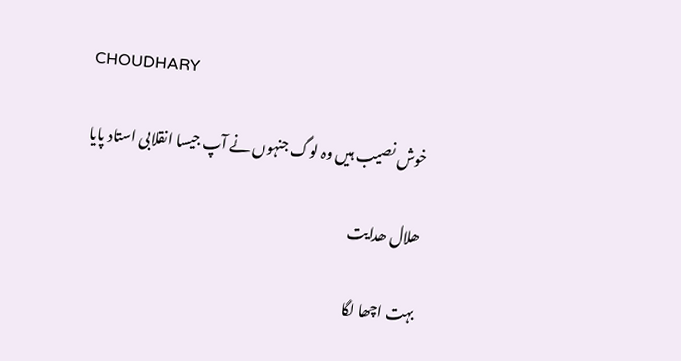CHOUDHARY

خوش نصیب ہیں وہ لوگ جنہوں نے آپ جیسا انقلابی استاد پایا

ھلال ھدایت

بہت اچھا لگا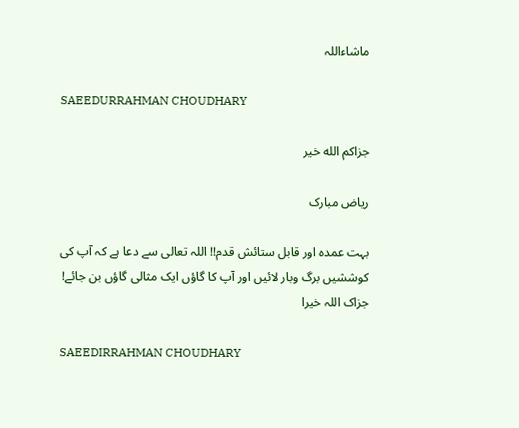ماشاءاللہ

SAEEDURRAHMAN CHOUDHARY

جزاكم الله خير

ریاض مبارک

بہت عمدہ اور قابل ستائش قدم!! اللہ تعالی سے دعا ہے کہ آپ کی کوششیں برگ وبار لائیں اور آپ کا گاؤں ایک مثالی گاؤں بن جائے! جزاک اللہ خیرا

SAEEDIRRAHMAN CHOUDHARY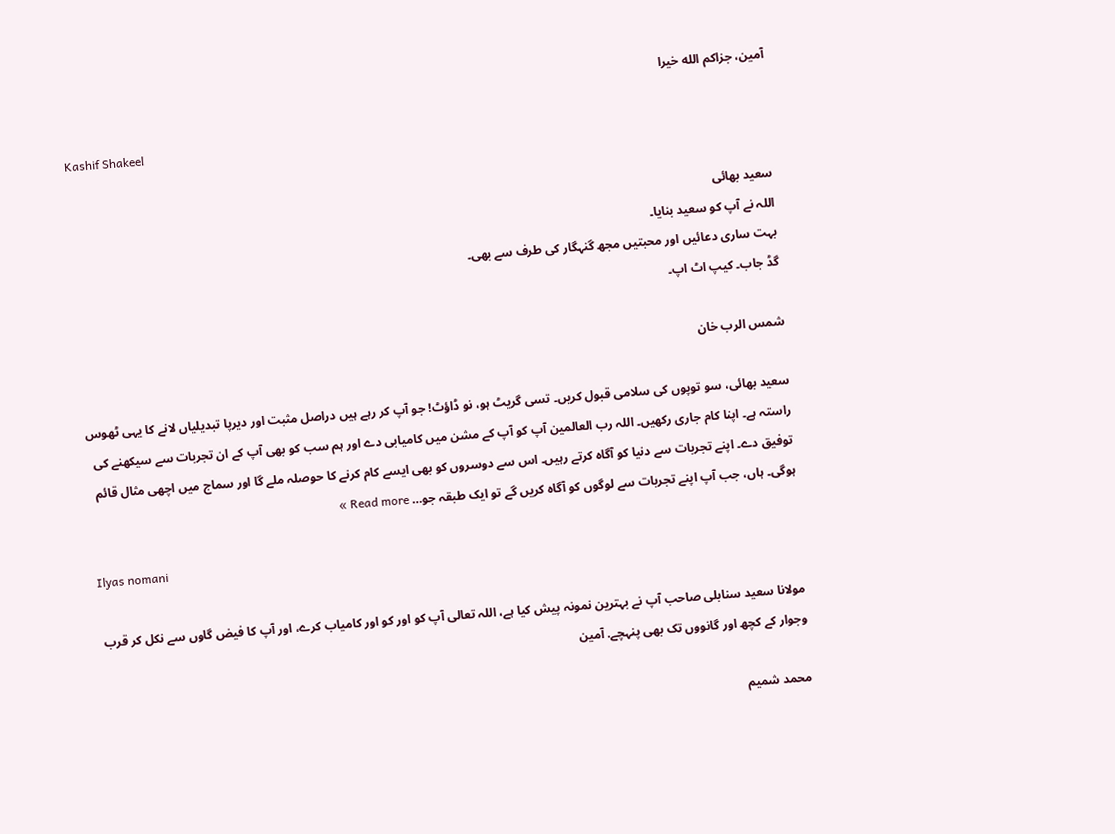آمين، جزاكم الله خيرا

Kashif Shakeel

سعید بھائی
اللہ نے آپ کو سعید بنایا۔
بہت ساری دعائیں اور محبتیں مجھ گنہگار کی طرف سے بھی۔
گڈ جاب۔ کیپ اٹ اپ۔

شمس الرب خان

سعید بھائی، سو توپوں کی سلامی قبول کریں۔ تسی گریٹ ہو، نو ڈاؤٹ! جو آپ کر رہے ہیں دراصل مثبت اور دیرپا تبدیلیاں لانے کا یہی ٹھوس راستہ ہے۔ اپنا کام جاری رکھیں۔ اللہ رب العالمین آپ کو آپ کے مشن میں کامیابی دے اور ہم سب کو بھی آپ کے ان تجربات سے سیکھنے کی توفیق دے۔ اپنے تجربات سے دنیا کو آگاہ کرتے رہیں۔ اس سے دوسروں کو بھی ایسے کام کرنے کا حوصلہ ملے گا اور سماج میں اچھی مثال قائم ہوگی۔ ہاں، جب آپ اپنے تجربات سے لوگوں کو آگاہ کریں گے تو ایک طبقہ جو… Read more »

Ilyas nomani

مولانا سعید سنابلی صاحب آپ نے بہترین نمونہ پیش کیا ہے، اللہ تعالی آپ کو اور کو اور کامیاب کرے، اور آپ کا فیض گاوں سے نکل کر قرب وجوار کے کچھ اور گانووں تک بهی پنہچے. آمین

محمد شمیم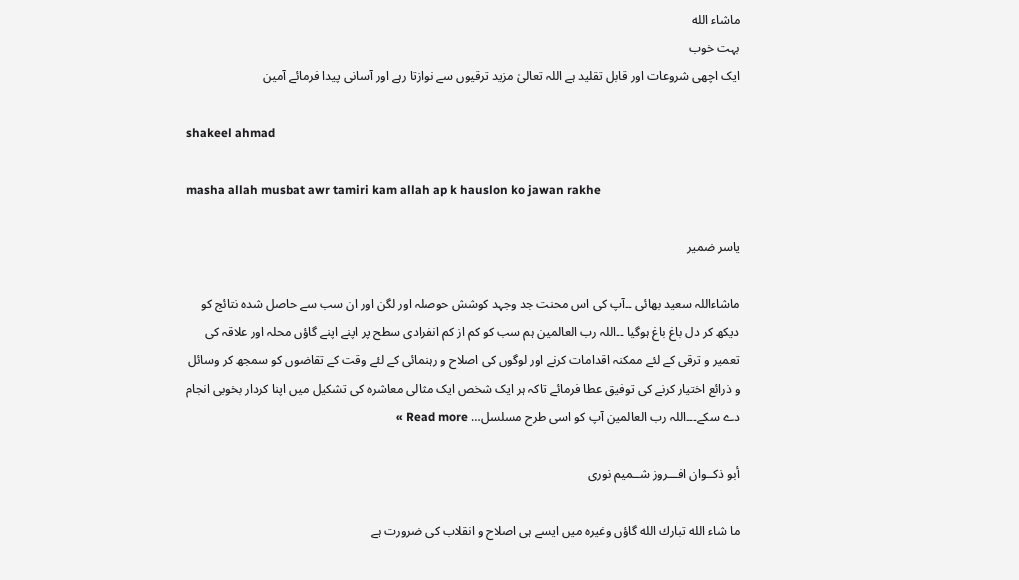ماشاء الله
بہت خوب
ایک اچھی شروعات اور قابل تقلید ہے اللہ تعالیٰ مزید ترقیوں سے نوازتا رہے اور آسانی پیدا فرمائے آمین

shakeel ahmad

masha allah musbat awr tamiri kam allah ap k hauslon ko jawan rakhe

یاسر ضمیر

ماشاءاللہ سعید بھائی ۔۔آپ کی اس محنت جد وجہد کوشش حوصلہ اور لگن اور ان سب سے حاصل شدہ نتائج کو دیکھ کر دل باغ باغ ہوگیا ۔۔اللہ رب العالمین ہم سب کو کم از کم انفرادی سطح پر اپنے اپنے گاؤں محلہ اور علاقہ کی تعمیر و ترقی کے لئے ممکنہ اقدامات کرنے اور لوگوں کی اصلاح و رہنمائی کے لئے وقت کے تقاضوں کو سمجھ کر وسائل و ذرائع اختیار کرنے کی توفیق عطا فرمائے تاکہ ہر ایک شخص ایک مثالی معاشرہ کی تشکیل میں اپنا کردار بخوبی انجام دے سکے۔۔۔اللہ رب العالمین آپ کو اسی طرح مسلسل… Read more »

أبو ذکــوان افـــروز شــمیم نوری

ما شاء الله تبارك الله گاؤں وغیرہ میں ایسے ہی اصلاح و انقلاب کی ضرورت ہے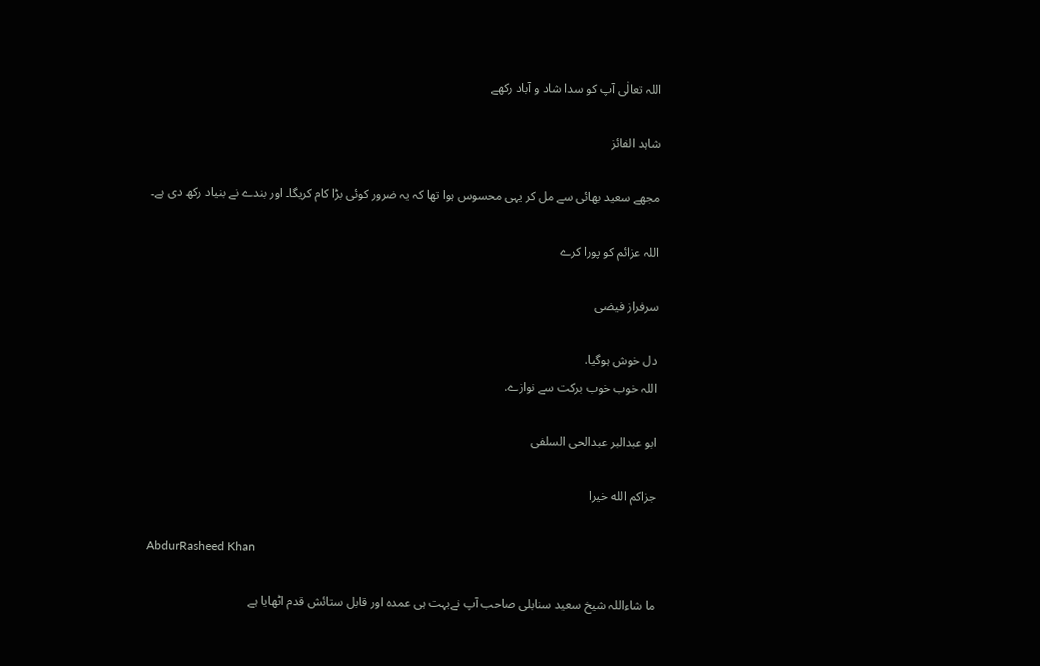اللہ تعالٰی آپ کو سدا شاد و آباد رکھے

شاہد الفائز

مجھے سعید بھائی سے مل کر یہی محسوس ہوا تھا کہ یہ ضرور کوئی بڑا کام کریگا۔ اور بندے نے بنیاد رکھ دی ہے۔

اللہ عزائم کو پورا کرے

سرفراز فیضی

دل خوش ہوگیا.
اللہ خوب خوب برکت سے نوازے.

ابو عبدالبر عبدالحی السلفی

جزاكم الله خيرا

AbdurRasheed Khan

ما شاءاللہ شیخ سعید سنابلی صاحب آپ نےبہت ہی عمدہ اور قابل ستائش قدم اٹھایا ہے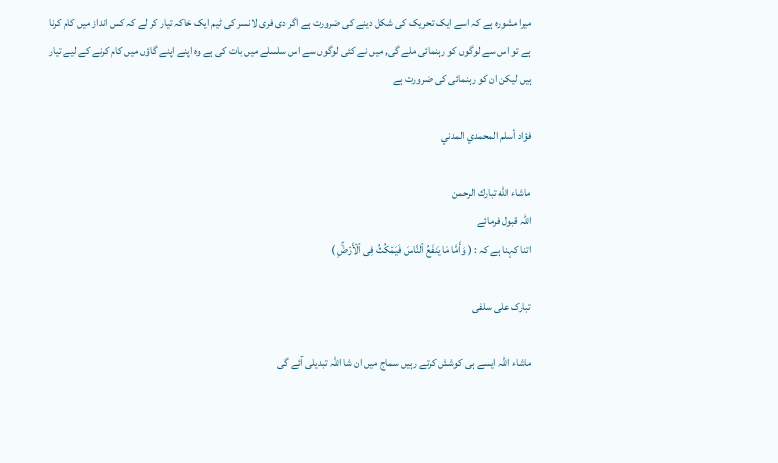میرا مشورہ ہے کہ اسے ایک تحریک کی شکل دینے کی ضرورت ہے اگر دی فری لانسر کی ٹیم ایک خاکہ تیار کر لے کہ کس انداز میں کام کرنا ہے تو اس سے لوگوں کو رہنمائی ملے گی, میں نے کئی لوگوں سے اس سلسلے میں بات کی ہے وہ اپنے اپنے گاؤں میں کام کرنے کے لیے تیار ہیں لیکن ان کو رہنمائی کی ضرورت ہے

فؤاد أسلم المحمدي المدني

ماشاء الله تبارك الرحمن
اللہ قبول فرمائے
اتنا کہنا ہے کہ : ( وَأَمَّا مَا یَنفَعُ ٱلنَّاسَ فَیَمۡكُثُ فِی ٱلۡأَرۡضِۚ )

تبارک علی سلفی

ماشاء اللہ ایسے ہی کوشش کرتے رہیں سماج میں ان شا اللہ تبدیلی آئے گی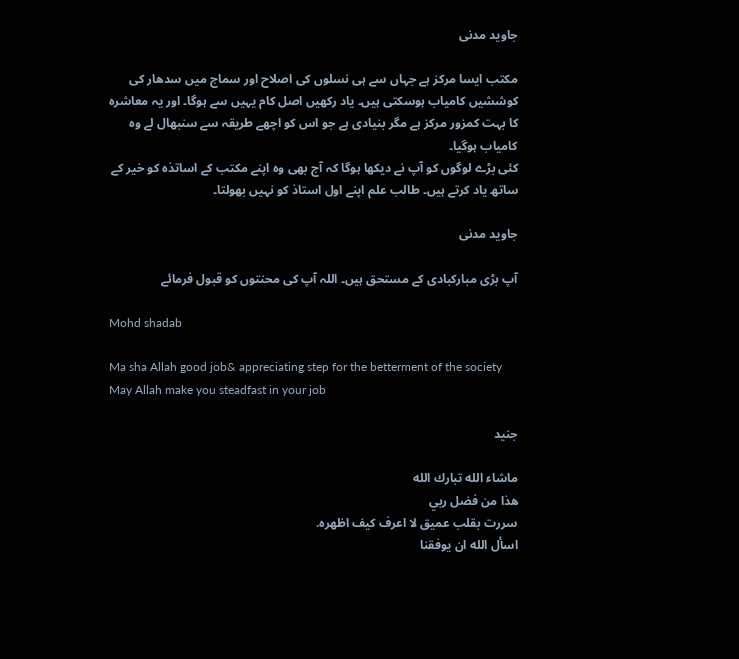جاوید مدنی

مکتب ایسا مرکز ہے جہاں سے ہی نسلوں کی اصلاح اور سماج میں سدھار کی کوششیں کامیاب ہوسکتی ہیں۔ یاد رکھیں اصل کام یہیں سے ہوگا۔ اور یہ معاشرہ کا بہت کمزور مرکز ہے مگر بنیادی ہے جو اس کو اچھے طریقہ سے سنبھال لے وہ کامیاب ہوگیا۔
کئی بڑے لوگوں کو آپ نے دیکھا ہوگا کہ آج بھی وہ اپنے مکتب کے اساتذہ کو خیر کے ساتھ یاد کرتے ہیں۔ طالب علم اپنے اول استاذ کو نہیں بھولتا۔

جاوید مدنی

آپ بڑی مبارکبادی کے مستحق ہیں۔ اللہ آپ کی محنتوں کو قبول فرمائے

Mohd shadab

Ma sha Allah good job& appreciating step for the betterment of the society May Allah make you steadfast in your job

جنيد

ماشاء الله تبارك الله
هذا من فضل ربي
سررت بقلب عميق لا اعرف كيف اظهره.
اسأل الله ان يوفقنا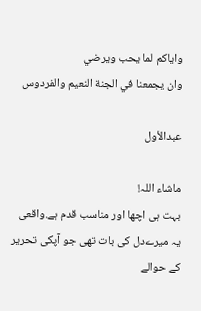واياكم لما يحب ويرضي
وان يجمعنا في الجنة النعيم والفردوس

عبدالأول

ماشاء اللہ!
بہت ہی اچھا اور مناسب قدم ہے.واقعی یہ میرےدل کی بات تھی جو آپکی تحریر کے حوالے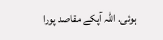ہوئی. اللہ آپکے مقاصد پورا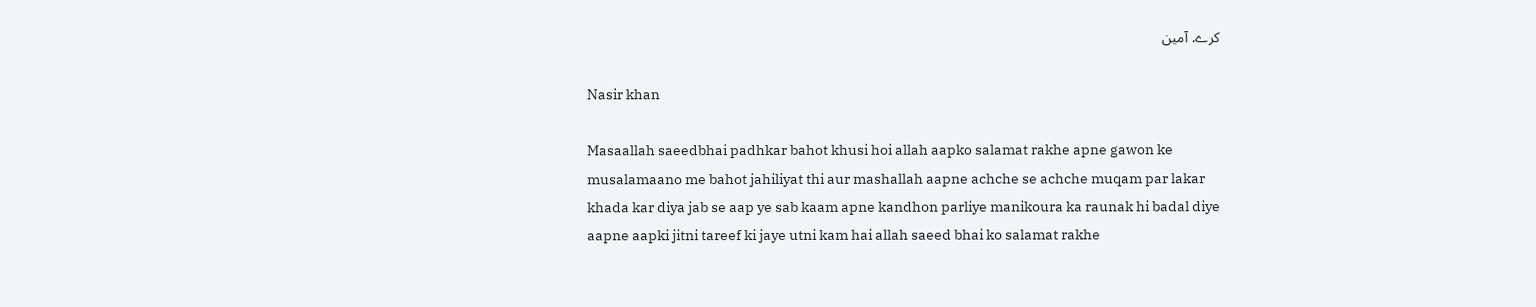کرے. آمین

Nasir khan

Masaallah saeedbhai padhkar bahot khusi hoi allah aapko salamat rakhe apne gawon ke musalamaano me bahot jahiliyat thi aur mashallah aapne achche se achche muqam par lakar khada kar diya jab se aap ye sab kaam apne kandhon parliye manikoura ka raunak hi badal diye aapne aapki jitni tareef ki jaye utni kam hai allah saeed bhai ko salamat rakhe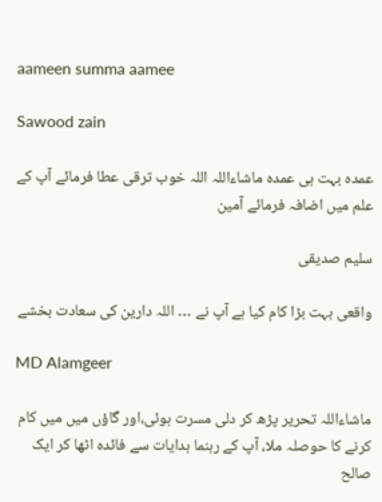aameen summa aamee

Sawood zain

عمدہ بہت ہی عمدہ ماشاءاللہ اللہ خوب ترقی عطا فرمائے آپ کے علم میں اضافہ فرمائے آمین

سلیم صدیقی

واقعی بہت بڑا کام کیا ہے آپ نے … اللہ دارین کی سعادت بخشے

MD Alamgeer

ماشاءاللہ تحریر پڑھ کر دلی مسرت ہوئی،اور گاؤں میں میں کام کرنے کا حوصلہ ملا، آپ کے رہنما ہدایات سے فائدہ اٹھا کر ایک صالح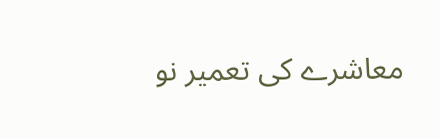معاشرے کی تعمیر نو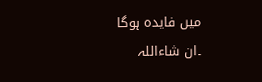میں فایدہ ہوگا ۔ان شاءاللہ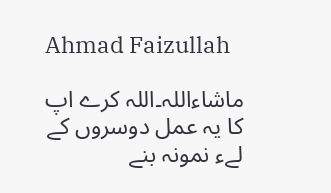Ahmad Faizullah

ماشاءاللہ۔اللہ کرے اپ کا یہ عمل دوسروں کے لےء نمونہ بنے